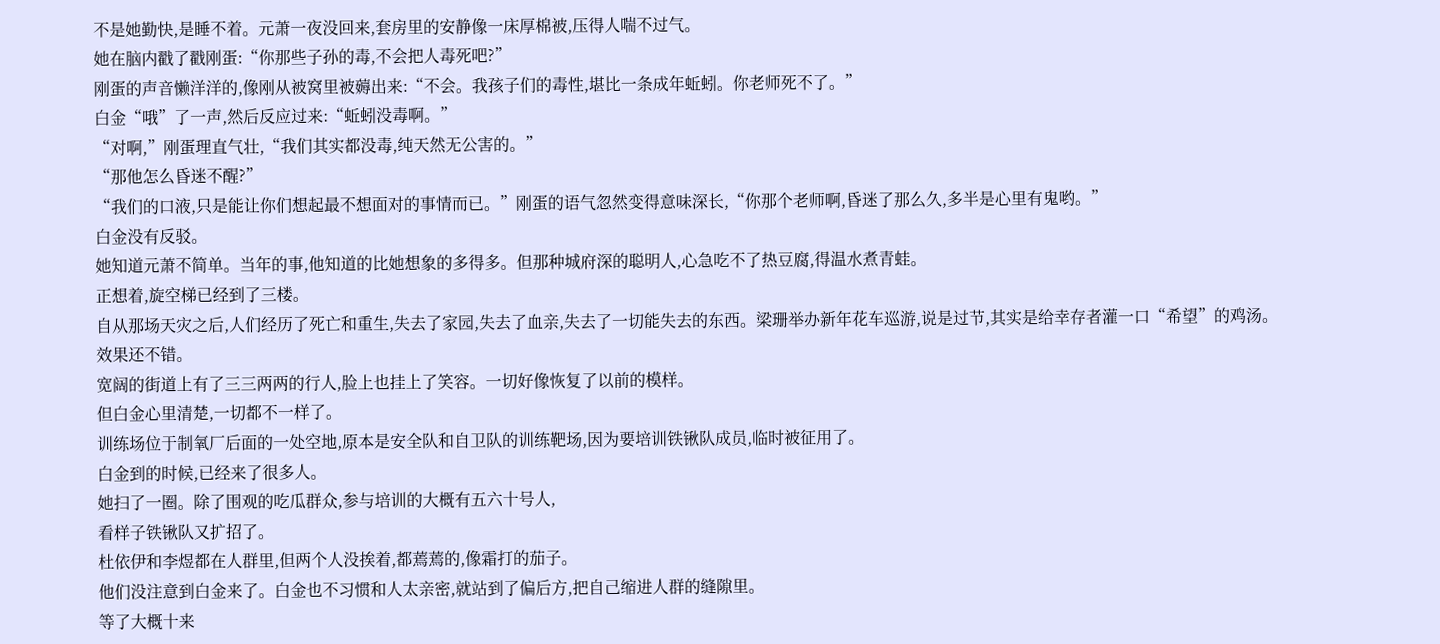不是她勤快,是睡不着。元萧一夜没回来,套房里的安静像一床厚棉被,压得人喘不过气。
她在脑内戳了戳刚蛋:“你那些子孙的毒,不会把人毒死吧?”
刚蛋的声音懒洋洋的,像刚从被窝里被薅出来:“不会。我孩子们的毒性,堪比一条成年蚯蚓。你老师死不了。”
白金“哦”了一声,然后反应过来:“蚯蚓没毒啊。”
“对啊,”刚蛋理直气壮,“我们其实都没毒,纯天然无公害的。”
“那他怎么昏迷不醒?”
“我们的口液,只是能让你们想起最不想面对的事情而已。”刚蛋的语气忽然变得意味深长,“你那个老师啊,昏迷了那么久,多半是心里有鬼哟。”
白金没有反驳。
她知道元萧不简单。当年的事,他知道的比她想象的多得多。但那种城府深的聪明人,心急吃不了热豆腐,得温水煮青蛙。
正想着,旋空梯已经到了三楼。
自从那场天灾之后,人们经历了死亡和重生,失去了家园,失去了血亲,失去了一切能失去的东西。梁珊举办新年花车巡游,说是过节,其实是给幸存者灌一口“希望”的鸡汤。
效果还不错。
宽阔的街道上有了三三两两的行人,脸上也挂上了笑容。一切好像恢复了以前的模样。
但白金心里清楚,一切都不一样了。
训练场位于制氧厂后面的一处空地,原本是安全队和自卫队的训练靶场,因为要培训铁锹队成员,临时被征用了。
白金到的时候,已经来了很多人。
她扫了一圈。除了围观的吃瓜群众,参与培训的大概有五六十号人,
看样子铁锹队又扩招了。
杜依伊和李煜都在人群里,但两个人没挨着,都蔫蔫的,像霜打的茄子。
他们没注意到白金来了。白金也不习惯和人太亲密,就站到了偏后方,把自己缩进人群的缝隙里。
等了大概十来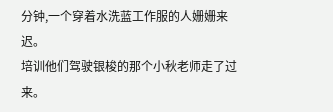分钟,一个穿着水洗蓝工作服的人姗姗来迟。
培训他们驾驶银梭的那个小秋老师走了过来。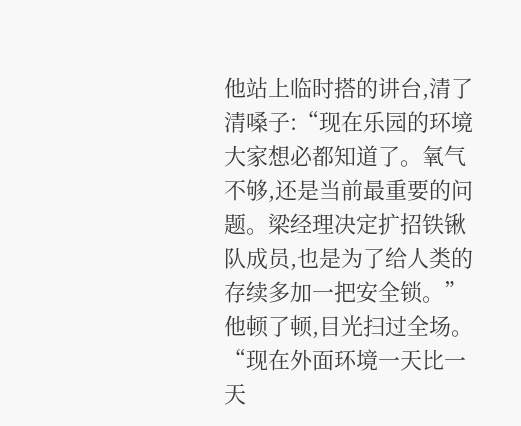他站上临时搭的讲台,清了清嗓子:“现在乐园的环境大家想必都知道了。氧气不够,还是当前最重要的问题。梁经理决定扩招铁锹队成员,也是为了给人类的存续多加一把安全锁。”
他顿了顿,目光扫过全场。
“现在外面环境一天比一天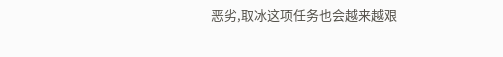恶劣,取冰这项任务也会越来越艰